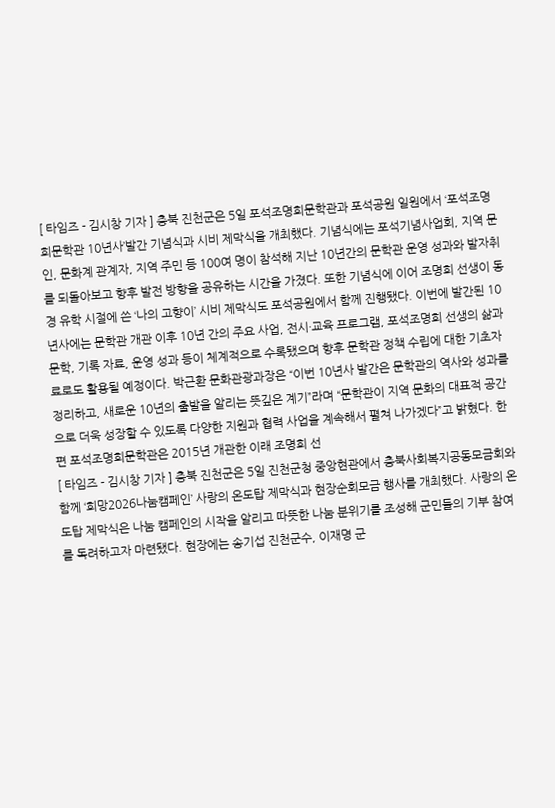[ 타임즈 - 김시창 기자 ] 충북 진천군은 5일 포석조명희문학관과 포석공원 일원에서 ‘포석조명희문학관 10년사’발간 기념식과 시비 제막식을 개최했다. 기념식에는 포석기념사업회, 지역 문인, 문화계 관계자, 지역 주민 등 100여 명이 참석해 지난 10년간의 문학관 운영 성과와 발자취를 되돌아보고 향후 발전 방향을 공유하는 시간을 가졌다. 또한 기념식에 이어 조명희 선생이 동경 유학 시절에 쓴 ‘나의 고향이’ 시비 제막식도 포석공원에서 함께 진행됐다. 이번에 발간된 10년사에는 문학관 개관 이후 10년 간의 주요 사업, 전시·교육 프로그램, 포석조명희 선생의 삶과 문학, 기록 자료, 운영 성과 등이 체계적으로 수록됐으며 향후 문학관 정책 수립에 대한 기초자료로도 활용될 예정이다. 박근환 문화관광과장은 “이번 10년사 발간은 문학관의 역사와 성과를 정리하고, 새로운 10년의 출발을 알리는 뜻깊은 계기”라며 “문학관이 지역 문화의 대표적 공간으로 더욱 성장할 수 있도록 다양한 지원과 협력 사업을 계속해서 펼쳐 나가겠다”고 밝혔다. 한편 포석조명희문학관은 2015년 개관한 이래 조명희 선
[ 타임즈 - 김시창 기자 ] 충북 진천군은 5일 진천군청 중앙현관에서 충북사회복지공동모금회와 함께 ‘희망2026나눔캠페인’ 사랑의 온도탑 제막식과 현장순회모금 행사를 개최했다. 사랑의 온도탑 제막식은 나눔 캠페인의 시작을 알리고 따뜻한 나눔 분위기를 조성해 군민들의 기부 참여를 독려하고자 마련됐다. 현장에는 송기섭 진천군수, 이재명 군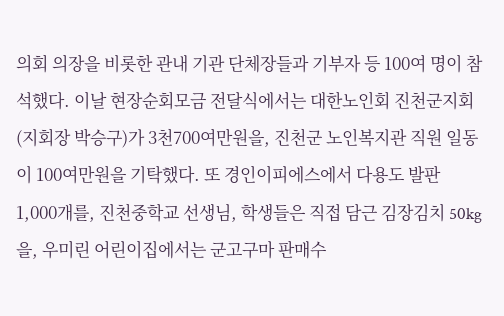의회 의장을 비롯한 관내 기관 단체장들과 기부자 등 100여 명이 참석했다. 이날 현장순회모금 전달식에서는 대한노인회 진천군지회(지회장 박승구)가 3천700여만원을, 진천군 노인복지관 직원 일동이 100여만원을 기탁했다. 또 경인이피에스에서 다용도 발판 1,000개를, 진천중학교 선생님, 학생들은 직접 담근 김장김치 50kg을, 우미린 어린이집에서는 군고구마 판매수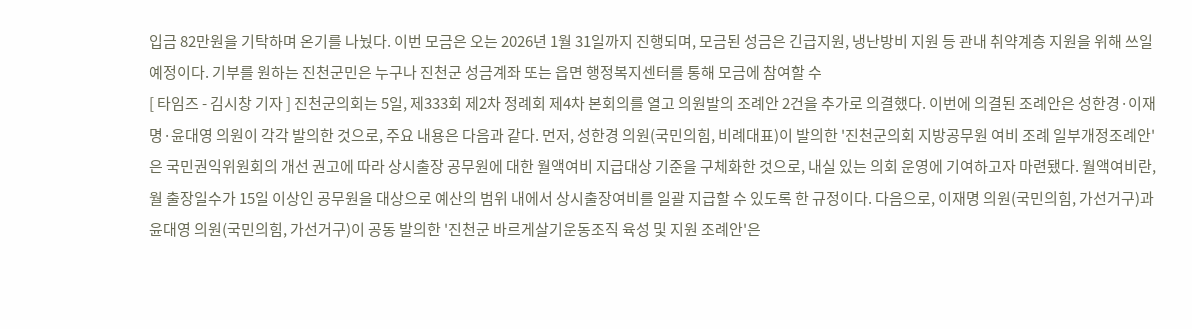입금 82만원을 기탁하며 온기를 나눴다. 이번 모금은 오는 2026년 1월 31일까지 진행되며, 모금된 성금은 긴급지원, 냉난방비 지원 등 관내 취약계층 지원을 위해 쓰일 예정이다. 기부를 원하는 진천군민은 누구나 진천군 성금계좌 또는 읍면 행정복지센터를 통해 모금에 참여할 수
[ 타임즈 - 김시창 기자 ] 진천군의회는 5일, 제333회 제2차 정례회 제4차 본회의를 열고 의원발의 조례안 2건을 추가로 의결했다. 이번에 의결된 조례안은 성한경·이재명·윤대영 의원이 각각 발의한 것으로, 주요 내용은 다음과 같다. 먼저, 성한경 의원(국민의힘, 비례대표)이 발의한 '진천군의회 지방공무원 여비 조례 일부개정조례안'은 국민권익위원회의 개선 권고에 따라 상시출장 공무원에 대한 월액여비 지급대상 기준을 구체화한 것으로, 내실 있는 의회 운영에 기여하고자 마련됐다. 월액여비란, 월 출장일수가 15일 이상인 공무원을 대상으로 예산의 범위 내에서 상시출장여비를 일괄 지급할 수 있도록 한 규정이다. 다음으로, 이재명 의원(국민의힘, 가선거구)과 윤대영 의원(국민의힘, 가선거구)이 공동 발의한 '진천군 바르게살기운동조직 육성 및 지원 조례안'은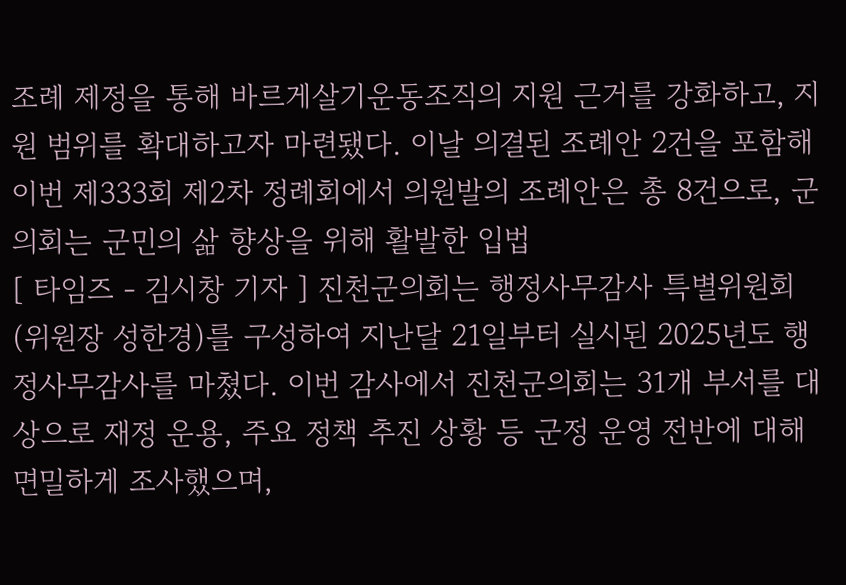조례 제정을 통해 바르게살기운동조직의 지원 근거를 강화하고, 지원 범위를 확대하고자 마련됐다. 이날 의결된 조례안 2건을 포함해 이번 제333회 제2차 정례회에서 의원발의 조례안은 총 8건으로, 군의회는 군민의 삶 향상을 위해 활발한 입법
[ 타임즈 - 김시창 기자 ] 진천군의회는 행정사무감사 특별위원회(위원장 성한경)를 구성하여 지난달 21일부터 실시된 2025년도 행정사무감사를 마쳤다. 이번 감사에서 진천군의회는 31개 부서를 대상으로 재정 운용, 주요 정책 추진 상황 등 군정 운영 전반에 대해 면밀하게 조사했으며,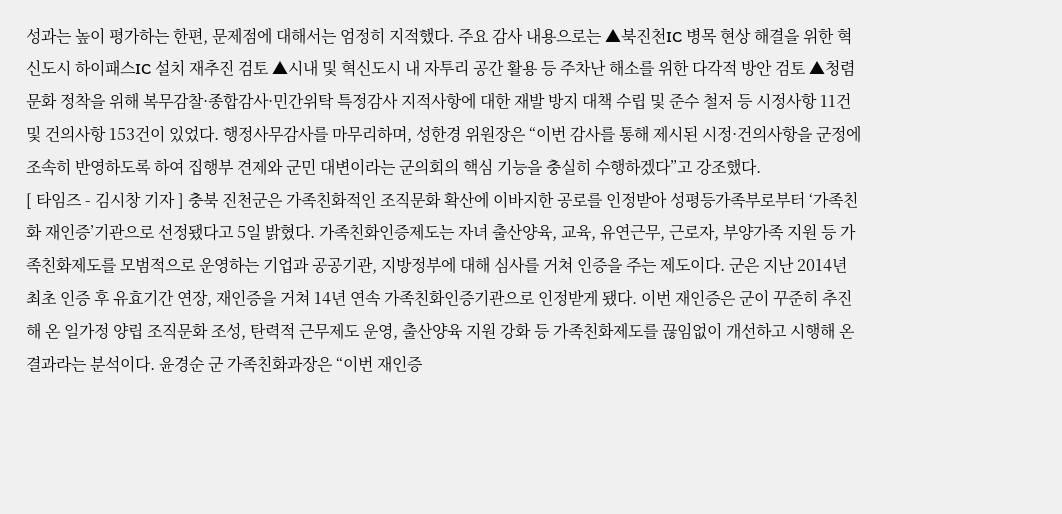성과는 높이 평가하는 한편, 문제점에 대해서는 엄정히 지적했다. 주요 감사 내용으로는 ▲북진천IC 병목 현상 해결을 위한 혁신도시 하이패스IC 설치 재추진 검토 ▲시내 및 혁신도시 내 자투리 공간 활용 등 주차난 해소를 위한 다각적 방안 검토 ▲청렴문화 정착을 위해 복무감찰·종합감사·민간위탁 특정감사 지적사항에 대한 재발 방지 대책 수립 및 준수 철저 등 시정사항 11건 및 건의사항 153건이 있었다. 행정사무감사를 마무리하며, 성한경 위원장은 “이번 감사를 통해 제시된 시정·건의사항을 군정에 조속히 반영하도록 하여 집행부 견제와 군민 대변이라는 군의회의 핵심 기능을 충실히 수행하겠다”고 강조했다.
[ 타임즈 - 김시창 기자 ] 충북 진천군은 가족친화적인 조직문화 확산에 이바지한 공로를 인정받아 성평등가족부로부터 ‘가족친화 재인증’기관으로 선정됐다고 5일 밝혔다. 가족친화인증제도는 자녀 출산양육, 교육, 유연근무, 근로자, 부양가족 지원 등 가족친화제도를 모범적으로 운영하는 기업과 공공기관, 지방정부에 대해 심사를 거쳐 인증을 주는 제도이다. 군은 지난 2014년 최초 인증 후 유효기간 연장, 재인증을 거쳐 14년 연속 가족친화인증기관으로 인정받게 됐다. 이번 재인증은 군이 꾸준히 추진해 온 일가정 양립 조직문화 조성, 탄력적 근무제도 운영, 출산양육 지원 강화 등 가족친화제도를 끊임없이 개선하고 시행해 온 결과라는 분석이다. 윤경순 군 가족친화과장은 “이번 재인증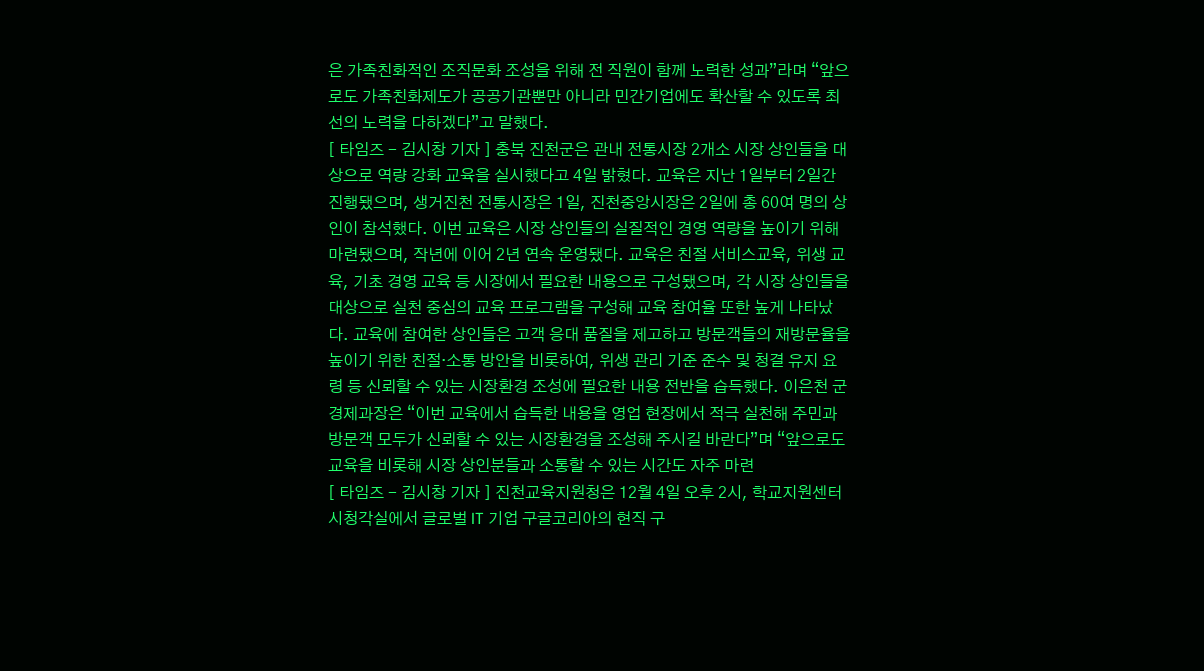은 가족친화적인 조직문화 조성을 위해 전 직원이 함께 노력한 성과”라며 “앞으로도 가족친화제도가 공공기관뿐만 아니라 민간기업에도 확산할 수 있도록 최선의 노력을 다하겠다”고 말했다.
[ 타임즈 - 김시창 기자 ] 충북 진천군은 관내 전통시장 2개소 시장 상인들을 대상으로 역량 강화 교육을 실시했다고 4일 밝혔다. 교육은 지난 1일부터 2일간 진행됐으며, 생거진천 전통시장은 1일, 진천중앙시장은 2일에 총 60여 명의 상인이 참석했다. 이번 교육은 시장 상인들의 실질적인 경영 역량을 높이기 위해 마련됐으며, 작년에 이어 2년 연속 운영됐다. 교육은 친절 서비스교육, 위생 교육, 기초 경영 교육 등 시장에서 필요한 내용으로 구성됐으며, 각 시장 상인들을 대상으로 실천 중심의 교육 프로그램을 구성해 교육 참여율 또한 높게 나타났다. 교육에 참여한 상인들은 고객 응대 품질을 제고하고 방문객들의 재방문율을 높이기 위한 친절‧소통 방안을 비롯하여, 위생 관리 기준 준수 및 청결 유지 요령 등 신뢰할 수 있는 시장환경 조성에 필요한 내용 전반을 습득했다. 이은천 군 경제과장은 “이번 교육에서 습득한 내용을 영업 현장에서 적극 실천해 주민과 방문객 모두가 신뢰할 수 있는 시장환경을 조성해 주시길 바란다”며 “앞으로도 교육을 비롯해 시장 상인분들과 소통할 수 있는 시간도 자주 마련
[ 타임즈 - 김시창 기자 ] 진천교육지원청은 12월 4일 오후 2시, 학교지원센터 시청각실에서 글로벌 IT 기업 구글코리아의 현직 구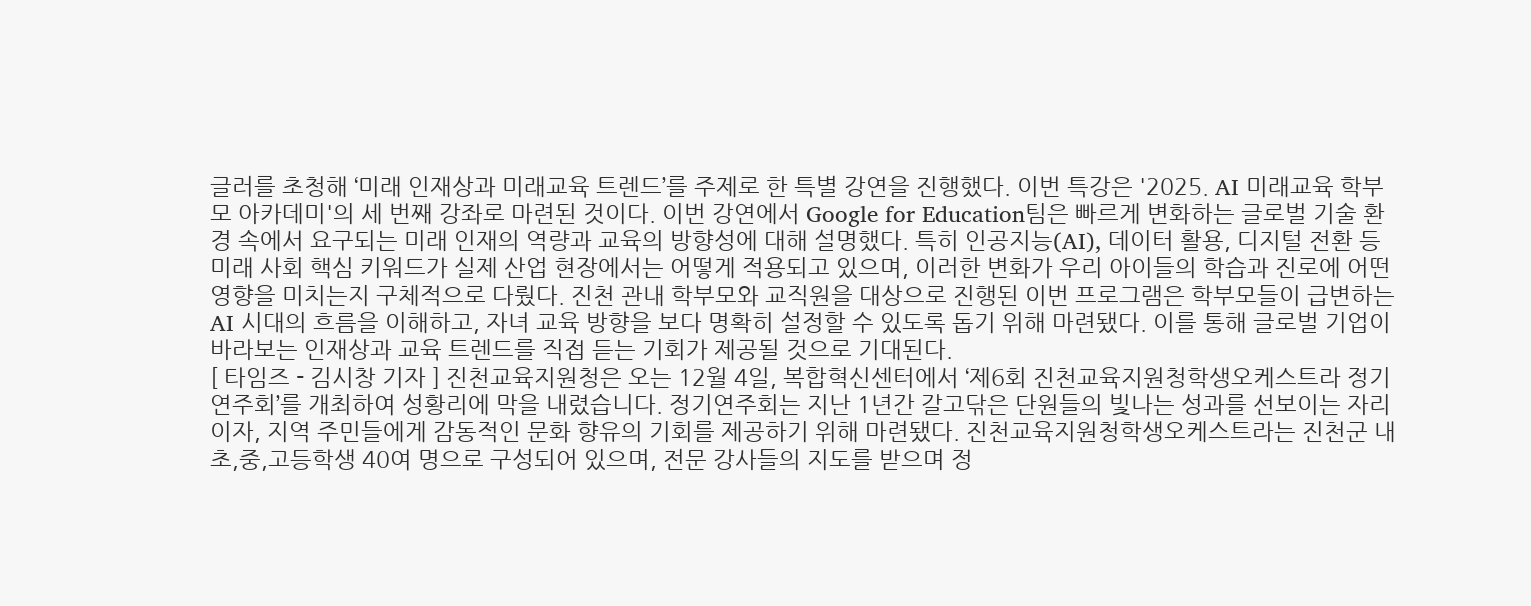글러를 초청해 ‘미래 인재상과 미래교육 트렌드’를 주제로 한 특별 강연을 진행했다. 이번 특강은 '2025. AI 미래교육 학부모 아카데미'의 세 번째 강좌로 마련된 것이다. 이번 강연에서 Google for Education팀은 빠르게 변화하는 글로벌 기술 환경 속에서 요구되는 미래 인재의 역량과 교육의 방향성에 대해 설명했다. 특히 인공지능(AI), 데이터 활용, 디지털 전환 등 미래 사회 핵심 키워드가 실제 산업 현장에서는 어떻게 적용되고 있으며, 이러한 변화가 우리 아이들의 학습과 진로에 어떤 영향을 미치는지 구체적으로 다뤘다. 진천 관내 학부모와 교직원을 대상으로 진행된 이번 프로그램은 학부모들이 급변하는 AI 시대의 흐름을 이해하고, 자녀 교육 방향을 보다 명확히 설정할 수 있도록 돕기 위해 마련됐다. 이를 통해 글로벌 기업이 바라보는 인재상과 교육 트렌드를 직접 듣는 기회가 제공될 것으로 기대된다.
[ 타임즈 - 김시창 기자 ] 진천교육지원청은 오는 12월 4일, 복합혁신센터에서 ‘제6회 진천교육지원청학생오케스트라 정기연주회’를 개최하여 성황리에 막을 내렸습니다. 정기연주회는 지난 1년간 갈고닦은 단원들의 빛나는 성과를 선보이는 자리이자, 지역 주민들에게 감동적인 문화 향유의 기회를 제공하기 위해 마련됐다. 진천교육지원청학생오케스트라는 진천군 내 초,중,고등학생 40여 명으로 구성되어 있으며, 전문 강사들의 지도를 받으며 정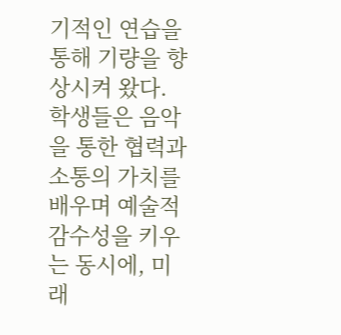기적인 연습을 통해 기량을 향상시켜 왔다. 학생들은 음악을 통한 협력과 소통의 가치를 배우며 예술적 감수성을 키우는 동시에, 미래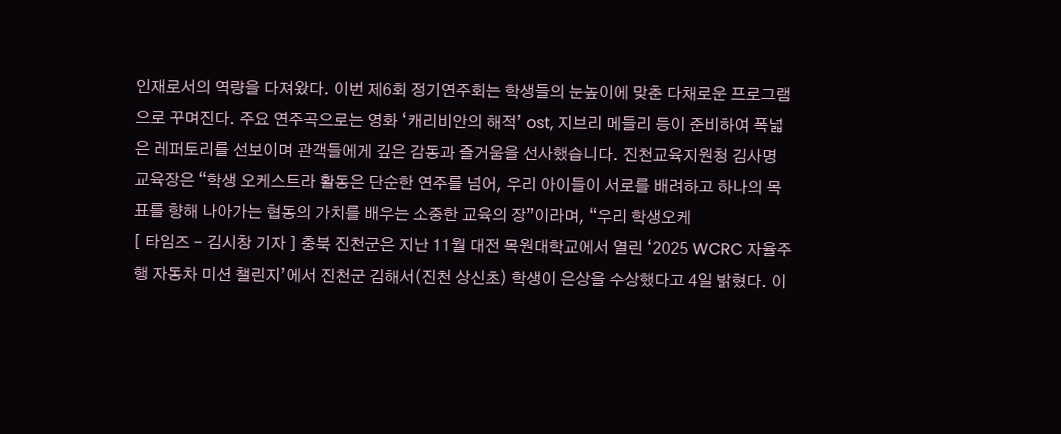인재로서의 역량을 다져왔다. 이번 제6회 정기연주회는 학생들의 눈높이에 맞춘 다채로운 프로그램으로 꾸며진다. 주요 연주곡으로는 영화 ‘캐리비안의 해적’ ost, 지브리 메들리 등이 준비하여 폭넓은 레퍼토리를 선보이며 관객들에게 깊은 감동과 즐거움을 선사했습니다. 진천교육지원청 김사명 교육장은 “학생 오케스트라 활동은 단순한 연주를 넘어, 우리 아이들이 서로를 배려하고 하나의 목표를 향해 나아가는 협동의 가치를 배우는 소중한 교육의 장”이라며, “우리 학생오케
[ 타임즈 - 김시창 기자 ] 충북 진천군은 지난 11월 대전 목원대학교에서 열린 ‘2025 WCRC 자율주행 자동차 미션 챌린지’에서 진천군 김해서(진천 상신초) 학생이 은상을 수상했다고 4일 밝혔다. 이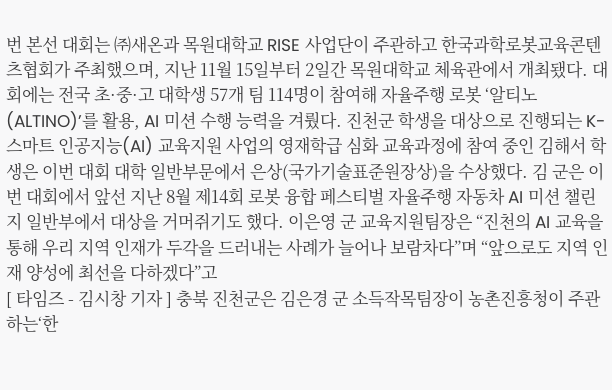번 본선 대회는 ㈜새온과 목원대학교 RISE 사업단이 주관하고 한국과학로봇교육콘텐츠협회가 주최했으며, 지난 11월 15일부터 2일간 목원대학교 체육관에서 개최됐다. 대회에는 전국 초·중·고 대학생 57개 팀 114명이 참여해 자율주행 로봇 ‘알티노(ALTINO)’를 활용, AI 미션 수행 능력을 겨뤘다. 진천군 학생을 대상으로 진행되는 K-스마트 인공지능(AI) 교육지원 사업의 영재학급 심화 교육과정에 참여 중인 김해서 학생은 이번 대회 대학 일반부문에서 은상(국가기술표준원장상)을 수상했다. 김 군은 이번 대회에서 앞선 지난 8월 제14회 로봇 융합 페스티벌 자율주행 자동차 AI 미션 챌린지 일반부에서 대상을 거머쥐기도 했다. 이은영 군 교육지원팀장은 “진천의 AI 교육을 통해 우리 지역 인재가 두각을 드러내는 사례가 늘어나 보람차다”며 “앞으로도 지역 인재 양성에 최선을 다하겠다”고
[ 타임즈 - 김시창 기자 ] 충북 진천군은 김은경 군 소득작목팀장이 농촌진흥청이 주관하는‘한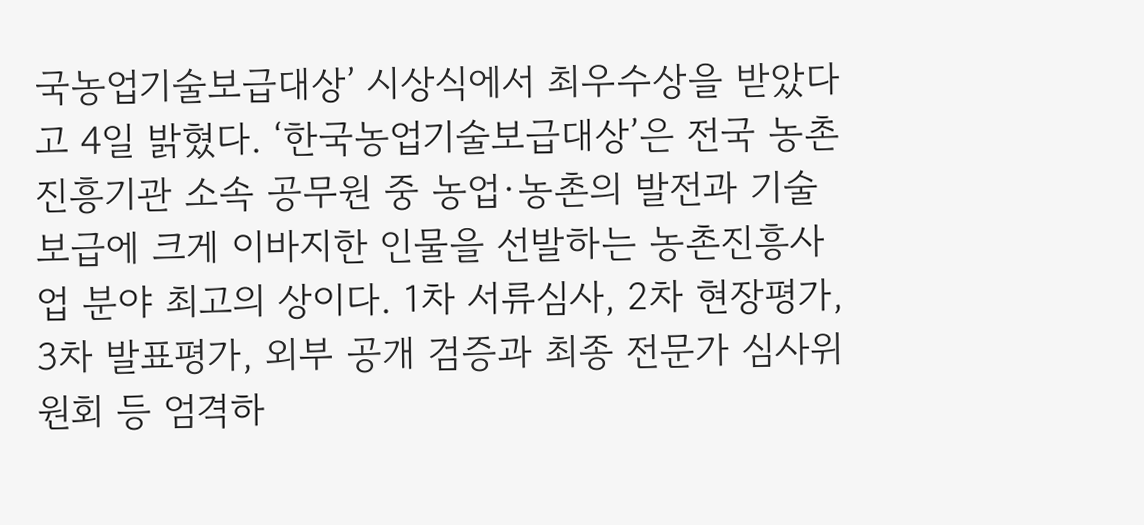국농업기술보급대상’ 시상식에서 최우수상을 받았다고 4일 밝혔다. ‘한국농업기술보급대상’은 전국 농촌진흥기관 소속 공무원 중 농업·농촌의 발전과 기술 보급에 크게 이바지한 인물을 선발하는 농촌진흥사업 분야 최고의 상이다. 1차 서류심사, 2차 현장평가, 3차 발표평가, 외부 공개 검증과 최종 전문가 심사위원회 등 엄격하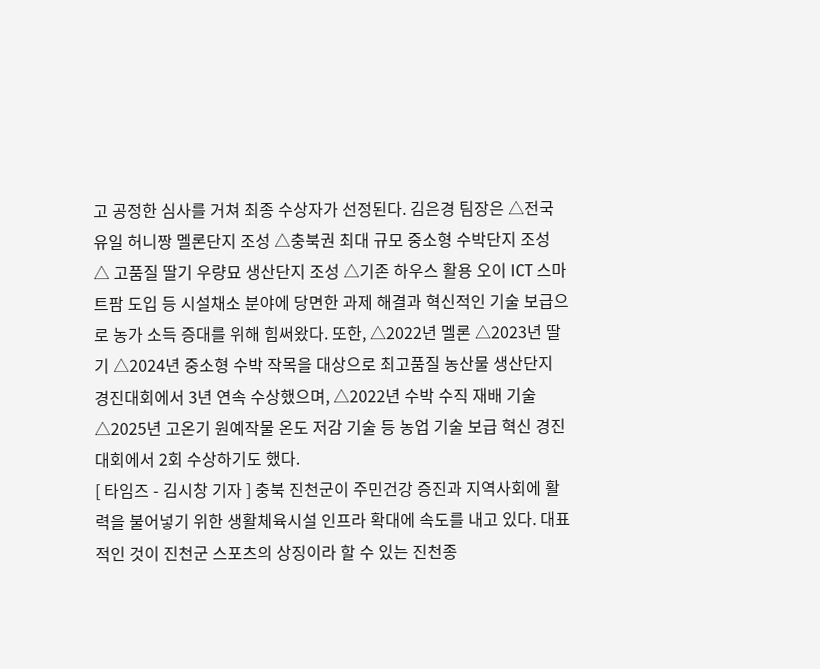고 공정한 심사를 거쳐 최종 수상자가 선정된다. 김은경 팀장은 △전국 유일 허니짱 멜론단지 조성 △충북권 최대 규모 중소형 수박단지 조성 △ 고품질 딸기 우량묘 생산단지 조성 △기존 하우스 활용 오이 ICT 스마트팜 도입 등 시설채소 분야에 당면한 과제 해결과 혁신적인 기술 보급으로 농가 소득 증대를 위해 힘써왔다. 또한, △2022년 멜론 △2023년 딸기 △2024년 중소형 수박 작목을 대상으로 최고품질 농산물 생산단지 경진대회에서 3년 연속 수상했으며, △2022년 수박 수직 재배 기술 △2025년 고온기 원예작물 온도 저감 기술 등 농업 기술 보급 혁신 경진대회에서 2회 수상하기도 했다.
[ 타임즈 - 김시창 기자 ] 충북 진천군이 주민건강 증진과 지역사회에 활력을 불어넣기 위한 생활체육시설 인프라 확대에 속도를 내고 있다. 대표적인 것이 진천군 스포츠의 상징이라 할 수 있는 진천종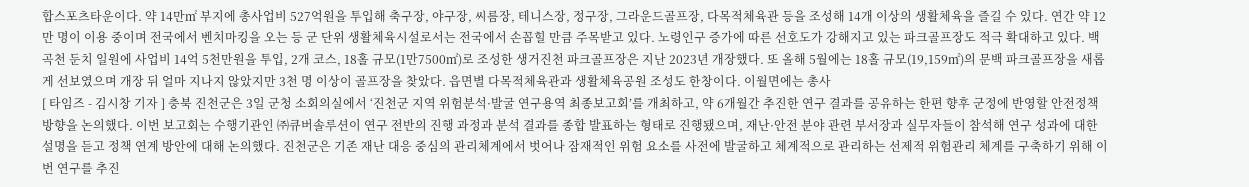합스포츠타운이다. 약 14만㎡ 부지에 총사업비 527억원을 투입해 축구장, 야구장, 씨름장, 테니스장, 정구장, 그라운드골프장, 다목적체육관 등을 조성해 14개 이상의 생활체육을 즐길 수 있다. 연간 약 12만 명이 이용 중이며 전국에서 벤치마킹을 오는 등 군 단위 생활체육시설로서는 전국에서 손꼽힐 만큼 주목받고 있다. 노령인구 증가에 따른 선호도가 강해지고 있는 파크골프장도 적극 확대하고 있다. 백곡천 둔치 일원에 사업비 14억 5천만원을 투입, 2개 코스, 18홀 규모(1만7500㎡)로 조성한 생거진천 파크골프장은 지난 2023년 개장했다. 또 올해 5월에는 18홀 규모(19,159㎡)의 문백 파크골프장을 새롭게 선보였으며 개장 뒤 얼마 지나지 않았지만 3천 명 이상이 골프장을 찾았다. 읍면별 다목적체육관과 생활체육공원 조성도 한창이다. 이월면에는 총사
[ 타임즈 - 김시창 기자 ] 충북 진천군은 3일 군청 소회의실에서 ‘진천군 지역 위험분석·발굴 연구용역 최종보고회’를 개최하고, 약 6개월간 추진한 연구 결과를 공유하는 한편 향후 군정에 반영할 안전정책 방향을 논의했다. 이번 보고회는 수행기관인 ㈜큐버솔루션이 연구 전반의 진행 과정과 분석 결과를 종합 발표하는 형태로 진행됐으며, 재난·안전 분야 관련 부서장과 실무자들이 참석해 연구 성과에 대한 설명을 듣고 정책 연계 방안에 대해 논의했다. 진천군은 기존 재난 대응 중심의 관리체계에서 벗어나 잠재적인 위험 요소를 사전에 발굴하고 체계적으로 관리하는 선제적 위험관리 체계를 구축하기 위해 이번 연구를 추진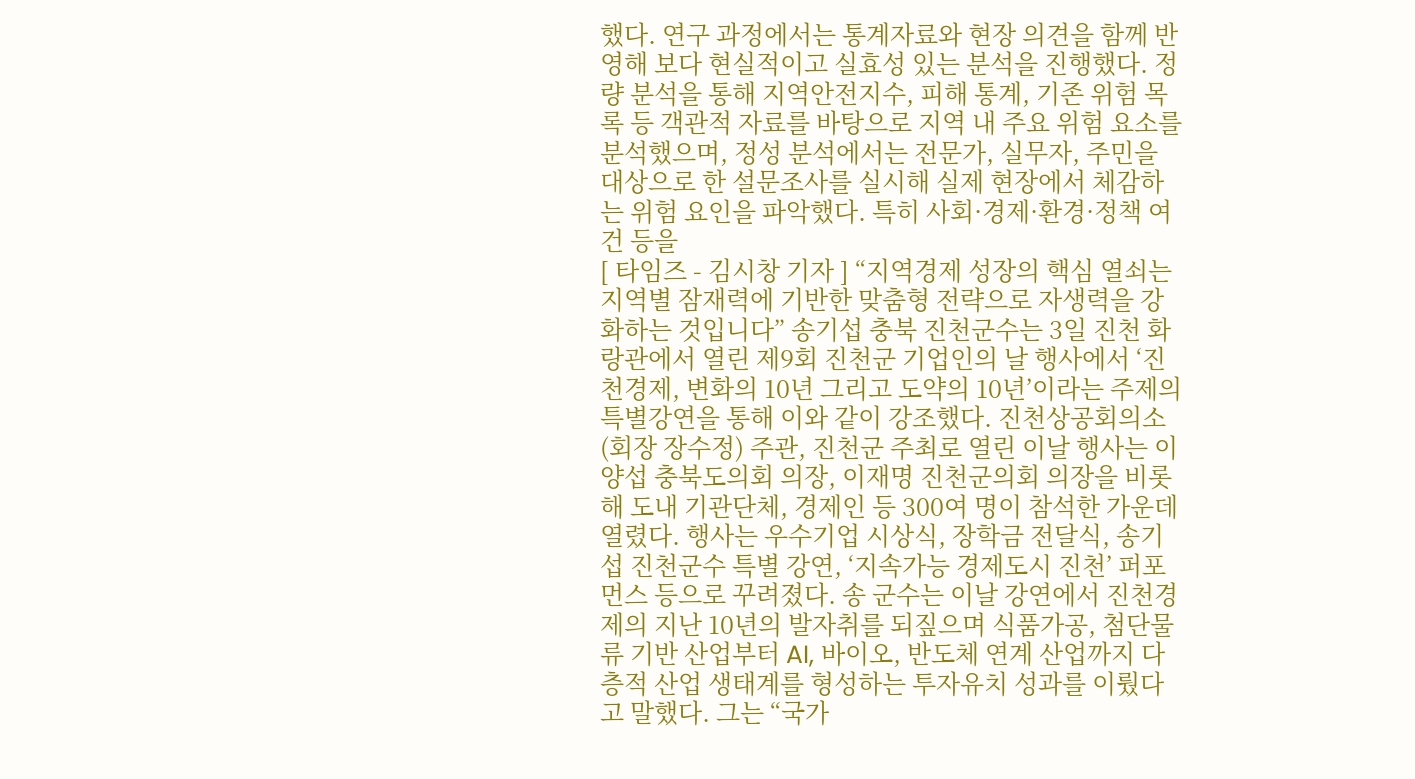했다. 연구 과정에서는 통계자료와 현장 의견을 함께 반영해 보다 현실적이고 실효성 있는 분석을 진행했다. 정량 분석을 통해 지역안전지수, 피해 통계, 기존 위험 목록 등 객관적 자료를 바탕으로 지역 내 주요 위험 요소를 분석했으며, 정성 분석에서는 전문가, 실무자, 주민을 대상으로 한 설문조사를 실시해 실제 현장에서 체감하는 위험 요인을 파악했다. 특히 사회·경제·환경·정책 여건 등을
[ 타임즈 - 김시창 기자 ] “지역경제 성장의 핵심 열쇠는 지역별 잠재력에 기반한 맞춤형 전략으로 자생력을 강화하는 것입니다” 송기섭 충북 진천군수는 3일 진천 화랑관에서 열린 제9회 진천군 기업인의 날 행사에서 ‘진천경제, 변화의 10년 그리고 도약의 10년’이라는 주제의 특별강연을 통해 이와 같이 강조했다. 진천상공회의소(회장 장수정) 주관, 진천군 주최로 열린 이날 행사는 이양섭 충북도의회 의장, 이재명 진천군의회 의장을 비롯해 도내 기관단체, 경제인 등 300여 명이 참석한 가운데 열렸다. 행사는 우수기업 시상식, 장학금 전달식, 송기섭 진천군수 특별 강연, ‘지속가능 경제도시 진천’ 퍼포먼스 등으로 꾸려졌다. 송 군수는 이날 강연에서 진천경제의 지난 10년의 발자취를 되짚으며 식품가공, 첨단물류 기반 산업부터 AI, 바이오, 반도체 연계 산업까지 다층적 산업 생태계를 형성하는 투자유치 성과를 이뤘다고 말했다. 그는 “국가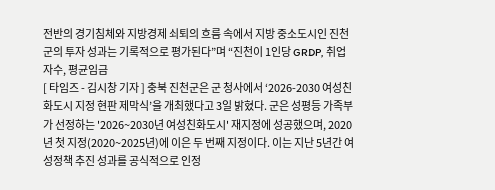전반의 경기침체와 지방경제 쇠퇴의 흐름 속에서 지방 중소도시인 진천군의 투자 성과는 기록적으로 평가된다”며 “진천이 1인당 GRDP, 취업자수, 평균임금
[ 타임즈 - 김시창 기자 ] 충북 진천군은 군 청사에서 ‘2026-2030 여성친화도시 지정 현판 제막식’을 개최했다고 3일 밝혔다. 군은 성평등 가족부가 선정하는 '2026~2030년 여성친화도시' 재지정에 성공했으며, 2020년 첫 지정(2020~2025년)에 이은 두 번째 지정이다. 이는 지난 5년간 여성정책 추진 성과를 공식적으로 인정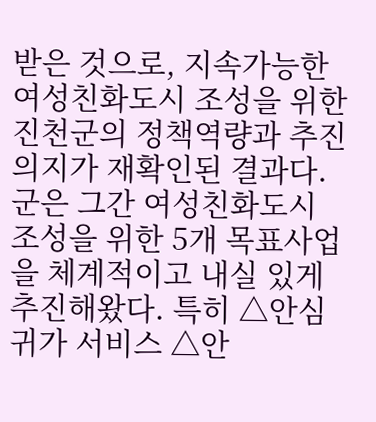받은 것으로, 지속가능한 여성친화도시 조성을 위한 진천군의 정책역량과 추진 의지가 재확인된 결과다. 군은 그간 여성친화도시 조성을 위한 5개 목표사업을 체계적이고 내실 있게 추진해왔다. 특히 △안심 귀가 서비스 △안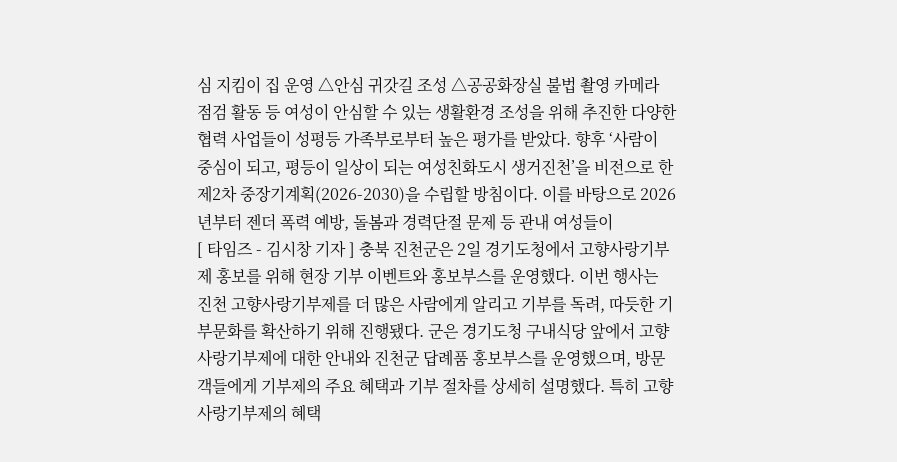심 지킴이 집 운영 △안심 귀갓길 조성 △공공화장실 불법 촬영 카메라 점검 활동 등 여성이 안심할 수 있는 생활환경 조성을 위해 추진한 다양한 협력 사업들이 성평등 가족부로부터 높은 평가를 받았다. 향후 ‘사람이 중심이 되고, 평등이 일상이 되는 여성친화도시 생거진천’을 비전으로 한 제2차 중장기계획(2026-2030)을 수립할 방침이다. 이를 바탕으로 2026년부터 젠더 폭력 예방, 돌봄과 경력단절 문제 등 관내 여성들이
[ 타임즈 - 김시창 기자 ] 충북 진천군은 2일 경기도청에서 고향사랑기부제 홍보를 위해 현장 기부 이벤트와 홍보부스를 운영했다. 이번 행사는 진천 고향사랑기부제를 더 많은 사람에게 알리고 기부를 독려, 따듯한 기부문화를 확산하기 위해 진행됐다. 군은 경기도청 구내식당 앞에서 고향사랑기부제에 대한 안내와 진천군 답례품 홍보부스를 운영했으며, 방문객들에게 기부제의 주요 혜택과 기부 절차를 상세히 설명했다. 특히 고향사랑기부제의 혜택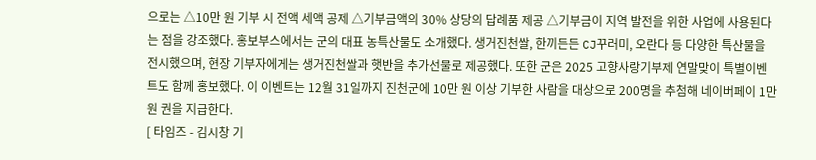으로는 △10만 원 기부 시 전액 세액 공제 △기부금액의 30% 상당의 답례품 제공 △기부금이 지역 발전을 위한 사업에 사용된다는 점을 강조했다. 홍보부스에서는 군의 대표 농특산물도 소개했다. 생거진천쌀, 한끼든든 CJ꾸러미, 오란다 등 다양한 특산물을 전시했으며, 현장 기부자에게는 생거진천쌀과 햇반을 추가선물로 제공했다. 또한 군은 2025 고향사랑기부제 연말맞이 특별이벤트도 함께 홍보했다. 이 이벤트는 12월 31일까지 진천군에 10만 원 이상 기부한 사람을 대상으로 200명을 추첨해 네이버페이 1만원 권을 지급한다.
[ 타임즈 - 김시창 기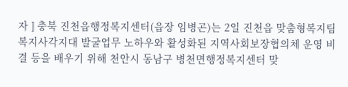자 ] 충북 진천읍행정복지센터(읍장 임병곤)는 2일 진천읍 맞춤형복지팀 복지사각지대 발굴업무 노하우와 활성화된 지역사회보장협의체 운영 비결 등을 배우기 위해 천안시 동남구 병천면행정복지센터 맞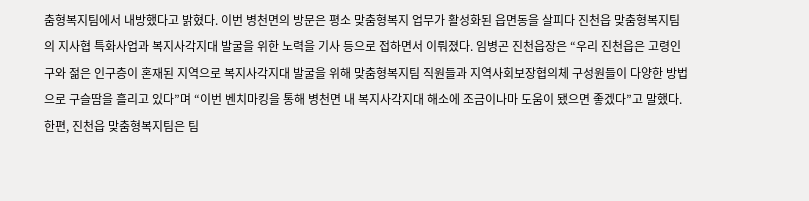춤형복지팀에서 내방했다고 밝혔다. 이번 병천면의 방문은 평소 맞춤형복지 업무가 활성화된 읍면동을 살피다 진천읍 맞춤형복지팀의 지사협 특화사업과 복지사각지대 발굴을 위한 노력을 기사 등으로 접하면서 이뤄졌다. 임병곤 진천읍장은 “우리 진천읍은 고령인구와 젊은 인구층이 혼재된 지역으로 복지사각지대 발굴을 위해 맞춤형복지팀 직원들과 지역사회보장협의체 구성원들이 다양한 방법으로 구슬땀을 흘리고 있다”며 “이번 벤치마킹을 통해 병천면 내 복지사각지대 해소에 조금이나마 도움이 됐으면 좋겠다”고 말했다. 한편, 진천읍 맞춤형복지팀은 팀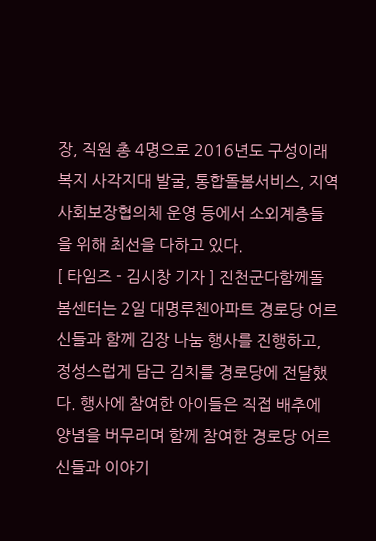장, 직원 총 4명으로 2016년도 구성이래 복지 사각지대 발굴, 통합돌봄서비스, 지역사회보장협의체 운영 등에서 소외계층들을 위해 최선을 다하고 있다.
[ 타임즈 - 김시창 기자 ] 진천군다함께돌봄센터는 2일 대명루첸아파트 경로당 어르신들과 함께 김장 나눔 행사를 진행하고, 정성스럽게 담근 김치를 경로당에 전달했다. 행사에 참여한 아이들은 직접 배추에 양념을 버무리며 함께 참여한 경로당 어르신들과 이야기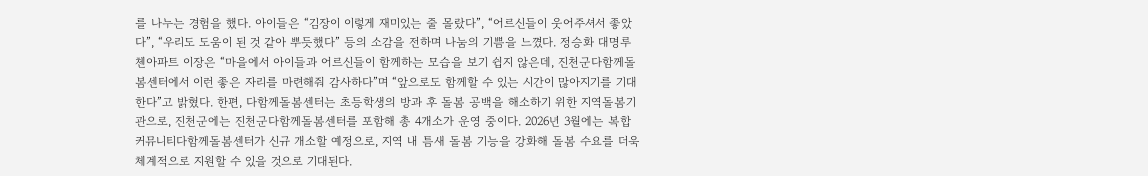를 나누는 경험을 했다. 아이들은 “김장이 이렇게 재미있는 줄 몰랐다”, “어르신들이 웃어주셔서 좋았다”, “우리도 도움이 된 것 같아 뿌듯했다” 등의 소감을 전하며 나눔의 기쁨을 느꼈다. 정승화 대명루첸아파트 이장은 “마을에서 아이들과 어르신들이 함께하는 모습을 보기 쉽지 않은데, 진천군다함께돌봄센터에서 이런 좋은 자리를 마련해줘 감사하다”며 “앞으로도 함께할 수 있는 시간이 많아지기를 기대한다”고 밝혔다. 한편, 다함께돌봄센터는 초등학생의 방과 후 돌봄 공백을 해소하기 위한 지역돌봄기관으로, 진천군에는 진천군다함께돌봄센터를 포함해 총 4개소가 운영 중이다. 2026년 3월에는 복합커뮤니티다함께돌봄센터가 신규 개소할 예정으로, 지역 내 틈새 돌봄 기능을 강화해 돌봄 수요를 더욱 체계적으로 지원할 수 있을 것으로 기대된다.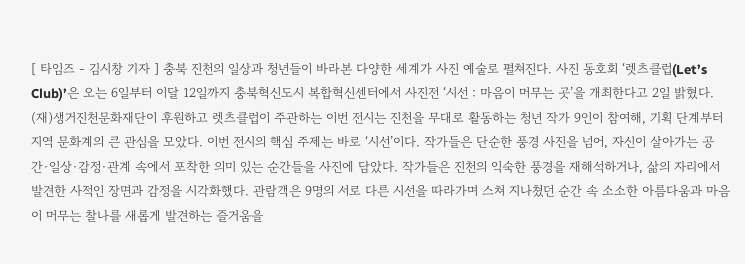[ 타임즈 - 김시창 기자 ] 충북 진천의 일상과 청년들이 바라본 다양한 세계가 사진 예술로 펼쳐진다. 사진 동호회 ‘렛츠클럽(Let’s Club)’은 오는 6일부터 이달 12일까지 충북혁신도시 복합혁신센터에서 사진전 ‘시선 : 마음이 머무는 곳’을 개최한다고 2일 밝혔다. (재)생거진천문화재단이 후원하고 렛츠클럽이 주관하는 이번 전시는 진천을 무대로 활동하는 청년 작가 9인이 참여해, 기획 단계부터 지역 문화계의 큰 관심을 모았다. 이번 전시의 핵심 주제는 바로 ‘시선’이다. 작가들은 단순한 풍경 사진을 넘어, 자신이 살아가는 공간·일상·감정·관계 속에서 포착한 의미 있는 순간들을 사진에 담았다. 작가들은 진천의 익숙한 풍경을 재해석하거나, 삶의 자리에서 발견한 사적인 장면과 감정을 시각화했다. 관람객은 9명의 서로 다른 시선을 따라가며 스쳐 지나쳤던 순간 속 소소한 아름다움과 마음이 머무는 찰나를 새롭게 발견하는 즐거움을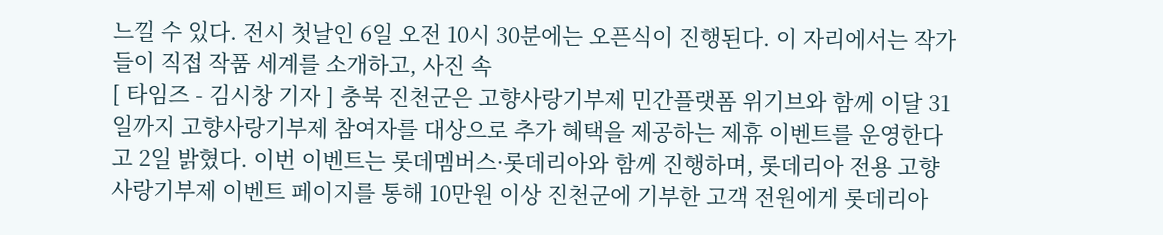느낄 수 있다. 전시 첫날인 6일 오전 10시 30분에는 오픈식이 진행된다. 이 자리에서는 작가들이 직접 작품 세계를 소개하고, 사진 속
[ 타임즈 - 김시창 기자 ] 충북 진천군은 고향사랑기부제 민간플랫폼 위기브와 함께 이달 31일까지 고향사랑기부제 참여자를 대상으로 추가 혜택을 제공하는 제휴 이벤트를 운영한다고 2일 밝혔다. 이번 이벤트는 롯데멤버스·롯데리아와 함께 진행하며, 롯데리아 전용 고향사랑기부제 이벤트 페이지를 통해 10만원 이상 진천군에 기부한 고객 전원에게 롯데리아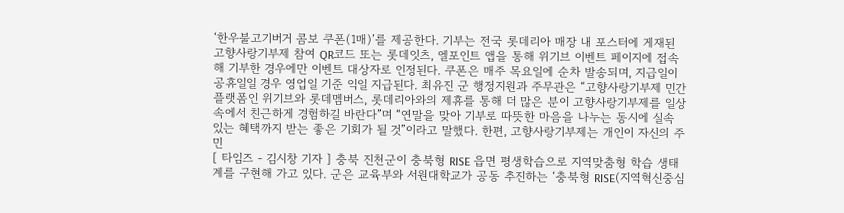‘한우불고기버거 콤보 쿠폰(1매)’를 제공한다. 기부는 전국 롯데리아 매장 내 포스터에 게재된 고향사랑기부제 참여 QR코드 또는 롯데잇츠, 엘포인트 앱을 통해 위기브 이벤트 페이지에 접속해 기부한 경우에만 이벤트 대상자로 인정된다. 쿠폰은 매주 목요일에 순차 발송되며, 지급일이 공휴일일 경우 영업일 기준 익일 지급된다. 최유진 군 행정지원과 주무관은 “고향사랑기부제 민간플랫폼인 위기브와 롯데멤버스, 롯데리아와의 제휴를 통해 더 많은 분이 고향사랑기부제를 일상 속에서 친근하게 경험하길 바란다”며 “연말을 맞아 기부로 따뜻한 마음을 나누는 동시에 실속 있는 혜택까지 받는 좋은 기회가 될 것”이라고 말했다. 한편, 고향사랑기부제는 개인이 자신의 주민
[ 타임즈 - 김시창 기자 ] 충북 진천군이 충북형 RISE 읍면 평생학습으로 지역맞춤형 학습 생태계를 구현해 가고 있다. 군은 교육부와 서원대학교가 공동 추진하는 ‘충북형 RISE(지역혁신중심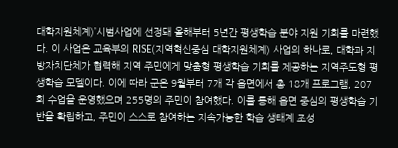대학지원체계)’시범사업에 선정돼 올해부터 5년간 평생학습 분야 지원 기회를 마련했다. 이 사업은 교육부의 RISE(지역혁신중심 대학지원체계) 사업의 하나로, 대학과 지방자치단체가 협력해 지역 주민에게 맞춤형 평생학습 기회를 제공하는 지역주도형 평생학습 모델이다. 이에 따라 군은 9월부터 7개 각 읍면에서 총 18개 프로그램, 207회 수업을 운영했으며 255명의 주민이 참여했다. 이를 통해 읍면 중심의 평생학습 기반을 확립하고, 주민이 스스로 참여하는 지속가능한 학습 생태계 조성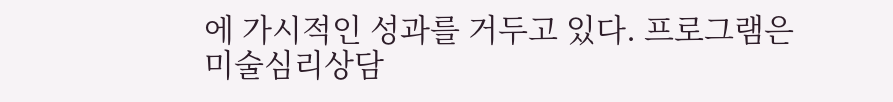에 가시적인 성과를 거두고 있다. 프로그램은 미술심리상담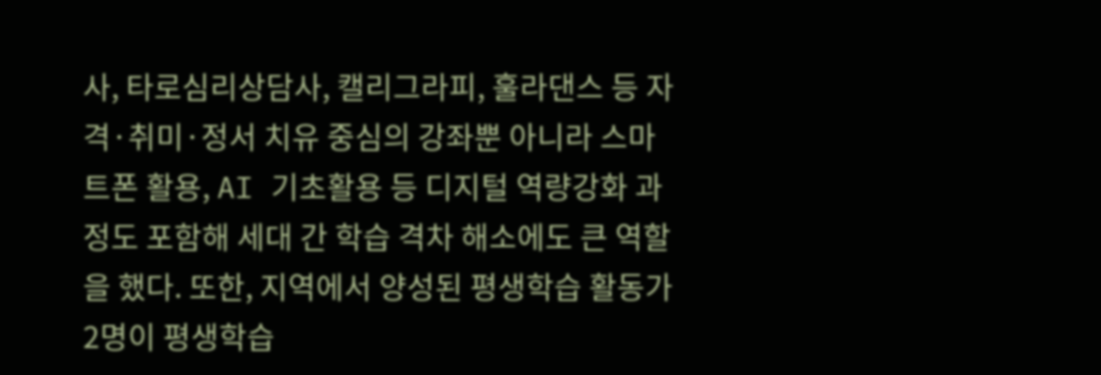사, 타로심리상담사, 캘리그라피, 훌라댄스 등 자격·취미·정서 치유 중심의 강좌뿐 아니라 스마트폰 활용, AI 기초활용 등 디지털 역량강화 과정도 포함해 세대 간 학습 격차 해소에도 큰 역할을 했다. 또한, 지역에서 양성된 평생학습 활동가 2명이 평생학습